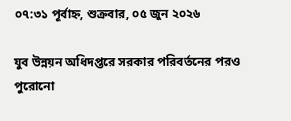০৭:৩১ পূর্বাহ্ন, শুক্রবার, ০৫ জুন ২০২৬

যুব উন্নয়ন অধিদপ্তরে সরকার পরিবর্তনের পরও পুরোনো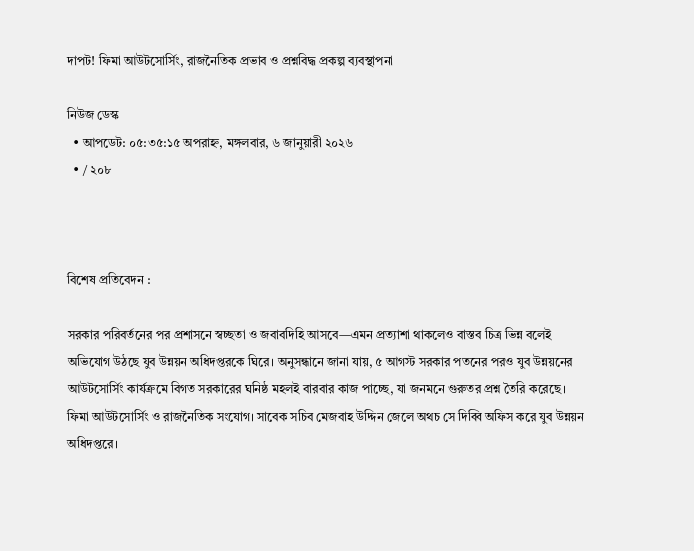দাপট! ফিমা আউটসোর্সিং, রাজনৈতিক প্রভাব ও প্রশ্নবিদ্ধ প্রকল্প ব্যবস্থাপনা

নিউজ ডেস্ক
  • আপডেট: ০৫:৩৫:১৫ অপরাহ্ন, মঙ্গলবার, ৬ জানুয়ারী ২০২৬
  • / ২০৮



বিশেষ প্রতিবেদন :

সরকার পরিবর্তনের পর প্রশাসনে স্বচ্ছতা ও জবাবদিহি আসবে—এমন প্রত্যাশা থাকলেও বাস্তব চিত্র ভিন্ন বলেই অভিযোগ উঠছে যুব উন্নয়ন অধিদপ্তরকে ঘিরে। অনুসন্ধানে জানা যায়, ৫ আগস্ট সরকার পতনের পরও যুব উন্নয়নের আউটসোর্সিং কার্যক্রমে বিগত সরকারের ঘনিষ্ঠ মহলই বারবার কাজ পাচ্ছে, যা জনমনে গুরুতর প্রশ্ন তৈরি করেছে।
ফিমা আউটসোর্সিং ও রাজনৈতিক সংযোগ। সাবেক সচিব মেজবাহ উদ্দিন জেলে অথচ সে দিব্বি অফিস করে যুব উন্নয়ন অধিদপ্তরে।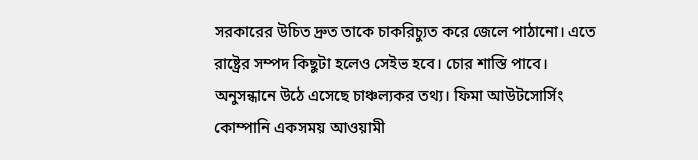সরকারের উচিত দ্রুত তাকে চাকরিচ্যুত করে জেলে পাঠানো। এতে রাষ্ট্রের সম্পদ কিছুটা হলেও সেইভ হবে। চোর শাস্তি পাবে।
অনুসন্ধানে উঠে এসেছে চাঞ্চল্যকর তথ্য। ফিমা আউটসোর্সিং কোম্পানি একসময় আওয়ামী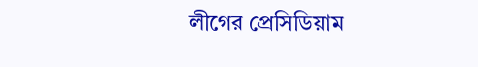লীগের প্রেসিডিয়াম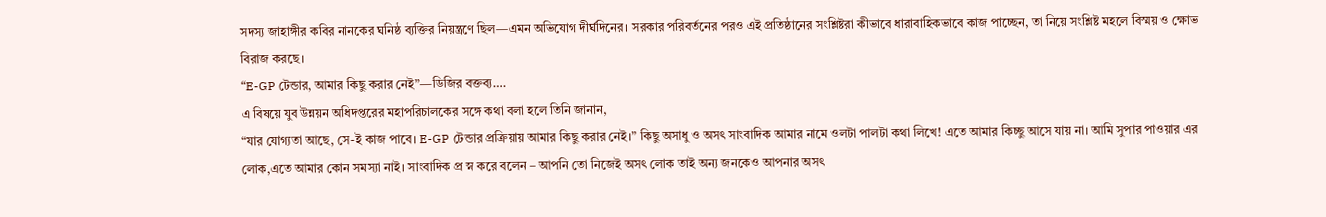সদস্য জাহাঙ্গীর কবির নানকের ঘনিষ্ঠ ব্যক্তির নিয়ন্ত্রণে ছিল—এমন অভিযোগ দীর্ঘদিনের। সরকার পরিবর্তনের পরও এই প্রতিষ্ঠানের সংশ্লিষ্টরা কীভাবে ধারাবাহিকভাবে কাজ পাচ্ছেন, তা নিয়ে সংশ্লিষ্ট মহলে বিস্ময় ও ক্ষোভ বিরাজ করছে।
“E-GP টেন্ডার, আমার কিছু করার নেই”—ডিজির বক্তব্য….
এ বিষয়ে যুব উন্নয়ন অধিদপ্তরের মহাপরিচালকের সঙ্গে কথা বলা হলে তিনি জানান,
“যার যোগ্যতা আছে, সে-ই কাজ পাবে। E-GP টেন্ডার প্রক্রিয়ায় আমার কিছু করার নেই।” কিছু অসাধু ও অসৎ সাংবাদিক আমার নামে ওলটা পালটা কথা লিখে! এতে আমার কিচ্ছু আসে যায় না। আমি সুপার পাওয়ার এর লোক,এতে আমার কোন সমস্যা নাই। সাংবাদিক প্র স্ন করে বলেন – আপনি তো নিজেই অসৎ লোক তাই অন্য জনকেও আপনার অসৎ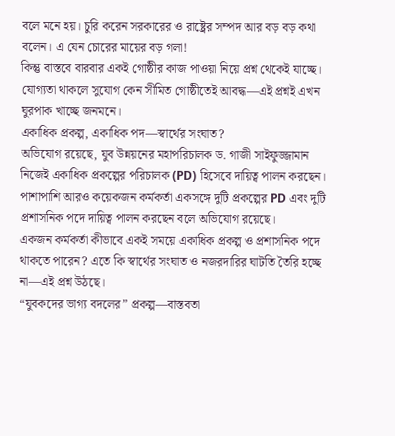বলে মনে হয়। চুরি করেন সরকারের ও রাষ্ট্রের সম্পদ আর বড় বড় কথা বলেন। এ যেন চোরের মায়ের বড় গলা!
কিন্তু বাস্তবে বারবার একই গোষ্ঠীর কাজ পাওয়া নিয়ে প্রশ্ন থেকেই যাচ্ছে। যোগ্যতা থাকলে সুযোগ কেন সীমিত গোষ্ঠীতেই আবদ্ধ—এই প্রশ্নই এখন ঘুরপাক খাচ্ছে জনমনে।
একাধিক প্রকল্প, একাধিক পদ—স্বার্থের সংঘাত?
অভিযোগ রয়েছে, যুব উন্নয়নের মহাপরিচালক ড. গাজী সাইফুজ্জামান নিজেই একাধিক প্রকল্পের পরিচালক (PD) হিসেবে দায়িত্ব পালন করছেন। পাশাপাশি আরও কয়েকজন কর্মকর্তা একসঙ্গে দুটি প্রকল্পের PD এবং দুটি প্রশাসনিক পদে দায়িত্ব পালন করছেন বলে অভিযোগ রয়েছে।
একজন কর্মকর্তা কীভাবে একই সময়ে একাধিক প্রকল্প ও প্রশাসনিক পদে থাকতে পারেন? এতে কি স্বার্থের সংঘাত ও নজরদারির ঘাটতি তৈরি হচ্ছে না—এই প্রশ্ন উঠছে।
“যুবকদের ভাগ্য বদলের” প্রকল্প—বাস্তবতা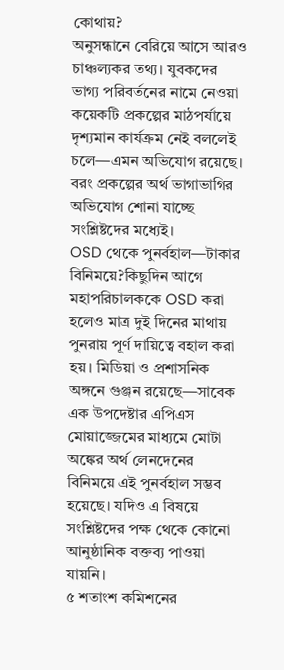কোথায়?
অনুসন্ধানে বেরিয়ে আসে আরও চাঞ্চল্যকর তথ্য। যুবকদের ভাগ্য পরিবর্তনের নামে নেওয়া কয়েকটি প্রকল্পের মাঠপর্যায়ে দৃশ্যমান কার্যক্রম নেই বললেই চলে—এমন অভিযোগ রয়েছে। বরং প্রকল্পের অর্থ ভাগাভাগির অভিযোগ শোনা যাচ্ছে সংশ্লিষ্টদের মধ্যেই।
OSD থেকে পুনর্বহাল—টাকার বিনিময়ে?কিছুদিন আগে মহাপরিচালককে OSD করা হলেও মাত্র দুই দিনের মাথায় পুনরায় পূর্ণ দায়িত্বে বহাল করা হয়। মিডিয়া ও প্রশাসনিক অঙ্গনে গুঞ্জন রয়েছে—সাবেক এক উপদেষ্টার এপিএস মোয়াজ্জেমের মাধ্যমে মোটা অঙ্কের অর্থ লেনদেনের বিনিময়ে এই পুনর্বহাল সম্ভব হয়েছে। যদিও এ বিষয়ে সংশ্লিষ্টদের পক্ষ থেকে কোনো আনুষ্ঠানিক বক্তব্য পাওয়া যায়নি।
৫ শতাংশ কমিশনের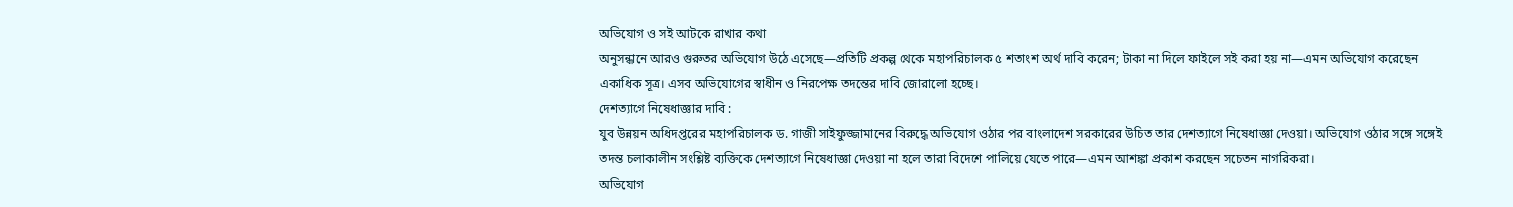অভিযোগ ও সই আটকে রাখার কথা
অনুসন্ধানে আরও গুরুতর অভিযোগ উঠে এসেছে—প্রতিটি প্রকল্প থেকে মহাপরিচালক ৫ শতাংশ অর্থ দাবি করেন; টাকা না দিলে ফাইলে সই করা হয় না—এমন অভিযোগ করেছেন একাধিক সূত্র। এসব অভিযোগের স্বাধীন ও নিরপেক্ষ তদন্তের দাবি জোরালো হচ্ছে।
দেশত্যাগে নিষেধাজ্ঞার দাবি :
যুব উন্নয়ন অধিদপ্তরের মহাপরিচালক ড. গাজী সাইফুজ্জামানের বিরুদ্ধে অভিযোগ ওঠার পর বাংলাদেশ সরকারের উচিত তার দেশত্যাগে নিষেধাজ্ঞা দেওয়া। অভিযোগ ওঠার সঙ্গে সঙ্গেই তদন্ত চলাকালীন সংশ্লিষ্ট ব্যক্তিকে দেশত্যাগে নিষেধাজ্ঞা দেওয়া না হলে তারা বিদেশে পালিয়ে যেতে পারে—এমন আশঙ্কা প্রকাশ করছেন সচেতন নাগরিকরা।
অভিযোগ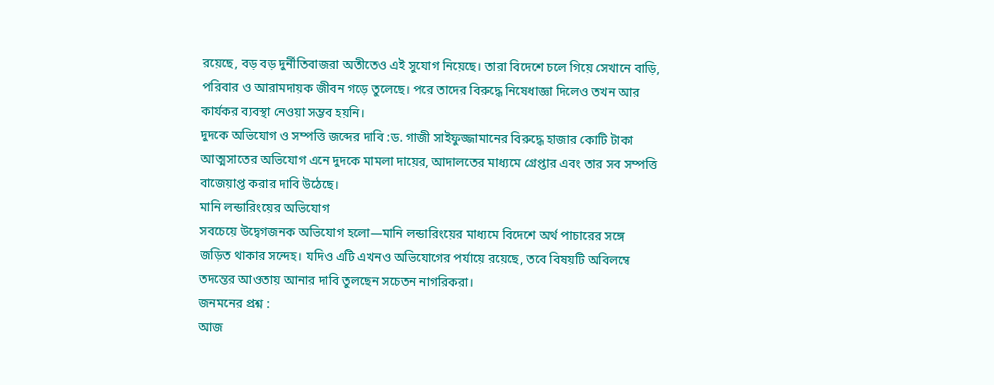রয়েছে, বড় বড় দুর্নীতিবাজরা অতীতেও এই সুযোগ নিয়েছে। তারা বিদেশে চলে গিয়ে সেখানে বাড়ি, পরিবার ও আরামদায়ক জীবন গড়ে তুলেছে। পরে তাদের বিরুদ্ধে নিষেধাজ্ঞা দিলেও তখন আর কার্যকর ব্যবস্থা নেওয়া সম্ভব হয়নি।
দুদকে অভিযোগ ও সম্পত্তি জব্দের দাবি :ড. গাজী সাইফুজ্জামানের বিরুদ্ধে হাজার কোটি টাকা আত্মসাতের অভিযোগ এনে দুদকে মামলা দায়ের, আদালতের মাধ্যমে গ্রেপ্তার এবং তার সব সম্পত্তি বাজেয়াপ্ত করার দাবি উঠেছে।
মানি লন্ডারিংয়ের অভিযোগ
সবচেয়ে উদ্বেগজনক অভিযোগ হলো—মানি লন্ডারিংয়ের মাধ্যমে বিদেশে অর্থ পাচারের সঙ্গে জড়িত থাকার সন্দেহ। যদিও এটি এখনও অভিযোগের পর্যায়ে রয়েছে, তবে বিষয়টি অবিলম্বে তদন্তের আওতায় আনার দাবি তুলছেন সচেতন নাগরিকরা।
জনমনের প্রশ্ন :
আজ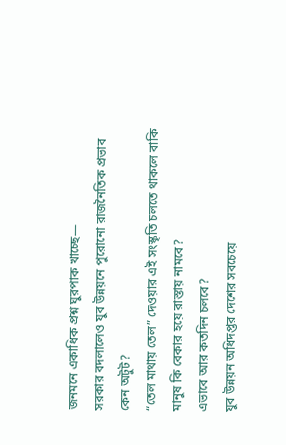জনমনে একাধিক প্রশ্ন ঘুরপাক খাচ্ছে—
সরকার বদলালেও যুব উন্নয়নে পুরোনো রাজনৈতিক প্রভাব কেন অটুট?
“তেল মাথায় তেল” দেওয়ার এই সংস্কৃতি চলতে থাকলে বাকি মানুষ কি বেকার হয়ে রাস্তায় নামবে?
এভাবে আর কতদিন চলবে?
যুব উন্নয়ন অধিদপ্তর দেশের সবচেয়ে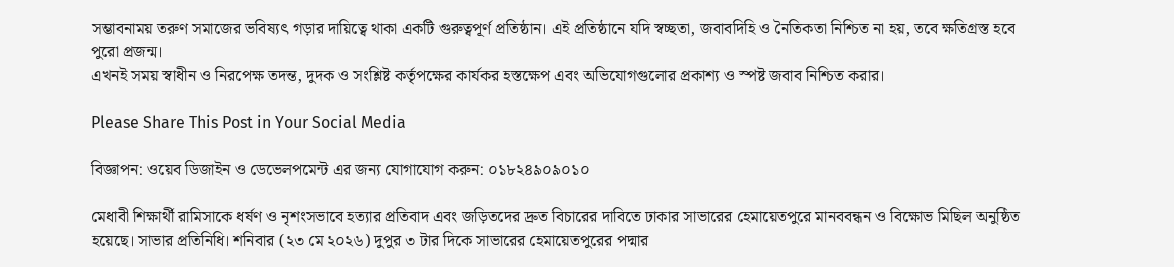সম্ভাবনাময় তরুণ সমাজের ভবিষ্যৎ গড়ার দায়িত্বে থাকা একটি গুরুত্বপূর্ণ প্রতিষ্ঠান। এই প্রতিষ্ঠানে যদি স্বচ্ছতা, জবাবদিহি ও নৈতিকতা নিশ্চিত না হয়, তবে ক্ষতিগ্রস্ত হবে পুরো প্রজন্ম।
এখনই সময় স্বাধীন ও নিরপেক্ষ তদন্ত, দুদক ও সংশ্লিষ্ট কর্তৃপক্ষের কার্যকর হস্তক্ষেপ এবং অভিযোগগুলোর প্রকাশ্য ও স্পষ্ট জবাব নিশ্চিত করার।

Please Share This Post in Your Social Media

বিজ্ঞাপন: ওয়েব ডিজাইন ও ডেভেলপমেন্ট এর জন্য যোগাযোগ করুন: ০১৮২৪৯০৯০১০

মেধাবী শিক্ষার্থী রামিসাকে ধর্ষণ ও নৃশংসভাবে হত্যার প্রতিবাদ এবং জড়িতদের দ্রুত বিচারের দাবিতে ঢাকার সাভারের হেমায়েতপুরে মানববন্ধন ও বিক্ষোভ মিছিল অনুষ্ঠিত হয়েছে। সাভার প্রতিনিধি। শনিবার (২৩ মে ২০২৬) দুপুর ৩ টার দিকে সাভারের হেমায়েতপুরের পদ্মার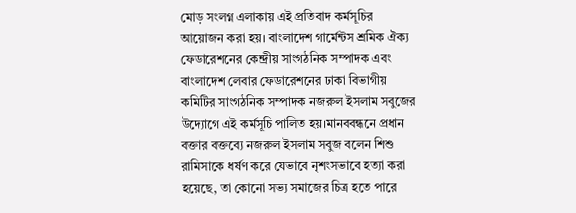মোড় সংলগ্ন এলাকায় এই প্রতিবাদ কর্মসূচির আয়োজন করা হয়। বাংলাদেশ গার্মেন্টস শ্রমিক ঐক্য ফেডারেশনের কেন্দ্রীয় সাংগঠনিক সম্পাদক এবং বাংলাদেশ লেবার ফেডারেশনের ঢাকা বিভাগীয় কমিটির সাংগঠনিক সম্পাদক নজরুল ইসলাম সবুজের উদ্যোগে এই কর্মসূচি পালিত হয়।মানববন্ধনে প্রধান বক্তার বক্তব্যে নজরুল ইসলাম সবুজ বলেন শিশু রামিসাকে ধর্ষণ করে যেভাবে নৃশংসভাবে হত্যা করা হয়েছে, তা কোনো সভ্য সমাজের চিত্র হতে পারে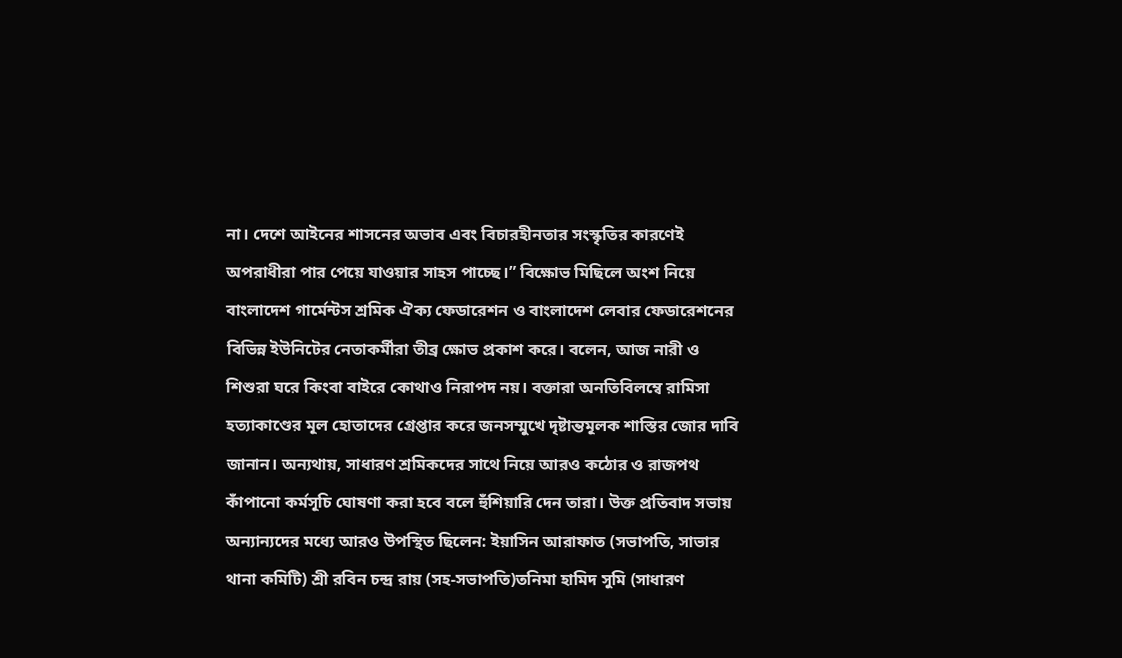না। দেশে আইনের শাসনের অভাব এবং বিচারহীনতার সংস্কৃতির কারণেই অপরাধীরা পার পেয়ে যাওয়ার সাহস পাচ্ছে।” বিক্ষোভ মিছিলে অংশ নিয়ে বাংলাদেশ গার্মেন্টস শ্রমিক ঐক্য ফেডারেশন ও বাংলাদেশ লেবার ফেডারেশনের বিভিন্ন ইউনিটের নেতাকর্মীরা তীব্র ক্ষোভ প্রকাশ করে। বলেন, আজ নারী ও শিশুরা ঘরে কিংবা বাইরে কোথাও নিরাপদ নয়। বক্তারা অনতিবিলম্বে রামিসা হত্যাকাণ্ডের মূল হোতাদের গ্রেপ্তার করে জনসম্মুখে দৃষ্টান্তমূলক শাস্তির জোর দাবি জানান। অন্যথায়, সাধারণ শ্রমিকদের সাথে নিয়ে আরও কঠোর ও রাজপথ কাঁপানো কর্মসূচি ঘোষণা করা হবে বলে হুঁশিয়ারি দেন তারা। উক্ত প্রতিবাদ সভায় অন্যান্যদের মধ্যে আরও উপস্থিত ছিলেন: ইয়াসিন আরাফাত (সভাপতি, সাভার থানা কমিটি) শ্রী রবিন চন্দ্র রায় (সহ-সভাপতি)তনিমা হামিদ সুমি (সাধারণ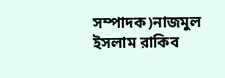সম্পাদক)নাজমুল ইসলাম রাকিব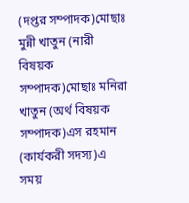(দপ্তর সম্পাদক)মোছাঃ মুন্নী খাতুন (নারী বিষয়ক সম্পাদক)মোছাঃ মনিরা খাতুন (অর্থ বিষয়ক সম্পাদক)এস রহমান (কার্যকরী সদস্য)এ সময়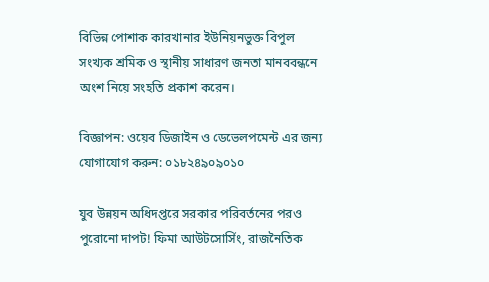বিভিন্ন পোশাক কারখানার ইউনিয়নভুক্ত বিপুল সংখ্যক শ্রমিক ও স্থানীয় সাধারণ জনতা মানববন্ধনে অংশ নিয়ে সংহতি প্রকাশ করেন।

বিজ্ঞাপন: ওয়েব ডিজাইন ও ডেভেলপমেন্ট এর জন্য যোগাযোগ করুন: ০১৮২৪৯০৯০১০

যুব উন্নয়ন অধিদপ্তরে সরকার পরিবর্তনের পরও পুরোনো দাপট! ফিমা আউটসোর্সিং, রাজনৈতিক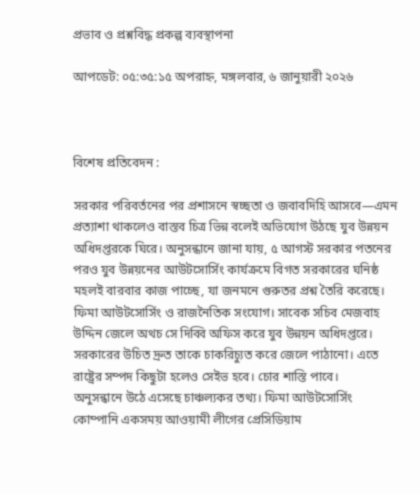প্রভাব ও প্রশ্নবিদ্ধ প্রকল্প ব্যবস্থাপনা

আপডেট: ০৫:৩৫:১৫ অপরাহ্ন, মঙ্গলবার, ৬ জানুয়ারী ২০২৬



বিশেষ প্রতিবেদন :

সরকার পরিবর্তনের পর প্রশাসনে স্বচ্ছতা ও জবাবদিহি আসবে—এমন প্রত্যাশা থাকলেও বাস্তব চিত্র ভিন্ন বলেই অভিযোগ উঠছে যুব উন্নয়ন অধিদপ্তরকে ঘিরে। অনুসন্ধানে জানা যায়, ৫ আগস্ট সরকার পতনের পরও যুব উন্নয়নের আউটসোর্সিং কার্যক্রমে বিগত সরকারের ঘনিষ্ঠ মহলই বারবার কাজ পাচ্ছে, যা জনমনে গুরুতর প্রশ্ন তৈরি করেছে।
ফিমা আউটসোর্সিং ও রাজনৈতিক সংযোগ। সাবেক সচিব মেজবাহ উদ্দিন জেলে অথচ সে দিব্বি অফিস করে যুব উন্নয়ন অধিদপ্তরে। সরকারের উচিত দ্রুত তাকে চাকরিচ্যুত করে জেলে পাঠানো। এতে রাষ্ট্রের সম্পদ কিছুটা হলেও সেইভ হবে। চোর শাস্তি পাবে।
অনুসন্ধানে উঠে এসেছে চাঞ্চল্যকর তথ্য। ফিমা আউটসোর্সিং কোম্পানি একসময় আওয়ামী লীগের প্রেসিডিয়াম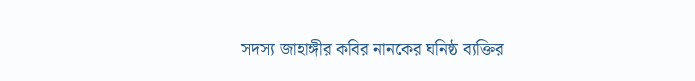সদস্য জাহাঙ্গীর কবির নানকের ঘনিষ্ঠ ব্যক্তির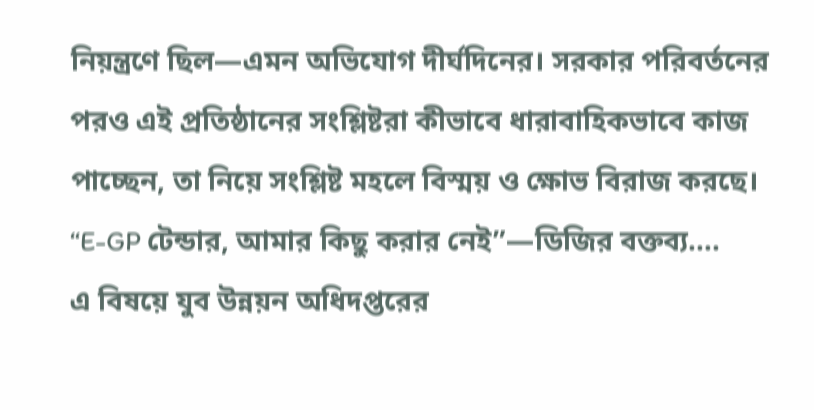নিয়ন্ত্রণে ছিল—এমন অভিযোগ দীর্ঘদিনের। সরকার পরিবর্তনের পরও এই প্রতিষ্ঠানের সংশ্লিষ্টরা কীভাবে ধারাবাহিকভাবে কাজ পাচ্ছেন, তা নিয়ে সংশ্লিষ্ট মহলে বিস্ময় ও ক্ষোভ বিরাজ করছে।
“E-GP টেন্ডার, আমার কিছু করার নেই”—ডিজির বক্তব্য….
এ বিষয়ে যুব উন্নয়ন অধিদপ্তরের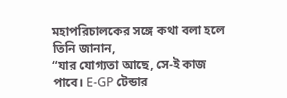মহাপরিচালকের সঙ্গে কথা বলা হলে তিনি জানান,
“যার যোগ্যতা আছে, সে-ই কাজ পাবে। E-GP টেন্ডার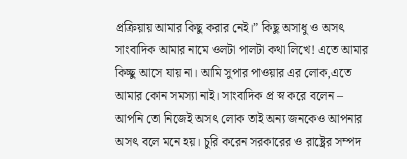প্রক্রিয়ায় আমার কিছু করার নেই।” কিছু অসাধু ও অসৎ সাংবাদিক আমার নামে ওলটা পালটা কথা লিখে! এতে আমার কিচ্ছু আসে যায় না। আমি সুপার পাওয়ার এর লোক,এতে আমার কোন সমস্যা নাই। সাংবাদিক প্র স্ন করে বলেন – আপনি তো নিজেই অসৎ লোক তাই অন্য জনকেও আপনার অসৎ বলে মনে হয়। চুরি করেন সরকারের ও রাষ্ট্রের সম্পদ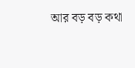আর বড় বড় কথা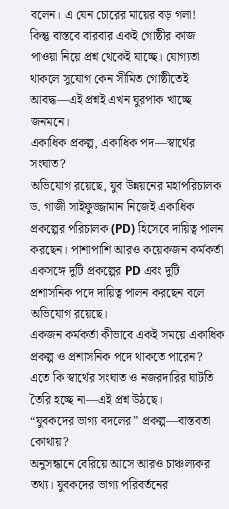বলেন। এ যেন চোরের মায়ের বড় গলা!
কিন্তু বাস্তবে বারবার একই গোষ্ঠীর কাজ পাওয়া নিয়ে প্রশ্ন থেকেই যাচ্ছে। যোগ্যতা থাকলে সুযোগ কেন সীমিত গোষ্ঠীতেই আবদ্ধ—এই প্রশ্নই এখন ঘুরপাক খাচ্ছে জনমনে।
একাধিক প্রকল্প, একাধিক পদ—স্বার্থের সংঘাত?
অভিযোগ রয়েছে, যুব উন্নয়নের মহাপরিচালক ড. গাজী সাইফুজ্জামান নিজেই একাধিক প্রকল্পের পরিচালক (PD) হিসেবে দায়িত্ব পালন করছেন। পাশাপাশি আরও কয়েকজন কর্মকর্তা একসঙ্গে দুটি প্রকল্পের PD এবং দুটি প্রশাসনিক পদে দায়িত্ব পালন করছেন বলে অভিযোগ রয়েছে।
একজন কর্মকর্তা কীভাবে একই সময়ে একাধিক প্রকল্প ও প্রশাসনিক পদে থাকতে পারেন? এতে কি স্বার্থের সংঘাত ও নজরদারির ঘাটতি তৈরি হচ্ছে না—এই প্রশ্ন উঠছে।
“যুবকদের ভাগ্য বদলের” প্রকল্প—বাস্তবতা কোথায়?
অনুসন্ধানে বেরিয়ে আসে আরও চাঞ্চল্যকর তথ্য। যুবকদের ভাগ্য পরিবর্তনের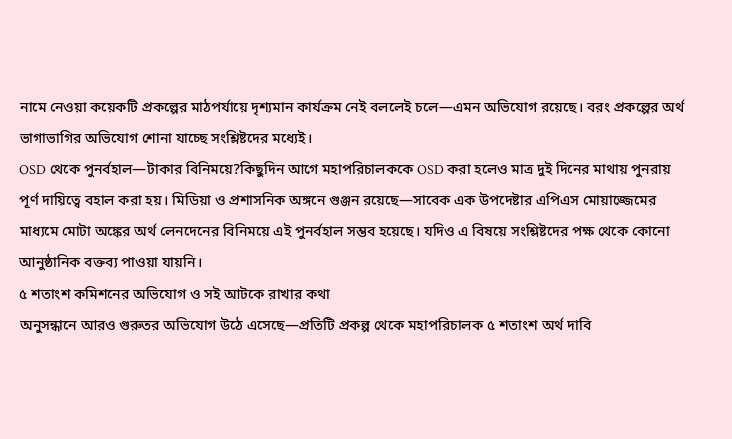নামে নেওয়া কয়েকটি প্রকল্পের মাঠপর্যায়ে দৃশ্যমান কার্যক্রম নেই বললেই চলে—এমন অভিযোগ রয়েছে। বরং প্রকল্পের অর্থ ভাগাভাগির অভিযোগ শোনা যাচ্ছে সংশ্লিষ্টদের মধ্যেই।
OSD থেকে পুনর্বহাল—টাকার বিনিময়ে?কিছুদিন আগে মহাপরিচালককে OSD করা হলেও মাত্র দুই দিনের মাথায় পুনরায় পূর্ণ দায়িত্বে বহাল করা হয়। মিডিয়া ও প্রশাসনিক অঙ্গনে গুঞ্জন রয়েছে—সাবেক এক উপদেষ্টার এপিএস মোয়াজ্জেমের মাধ্যমে মোটা অঙ্কের অর্থ লেনদেনের বিনিময়ে এই পুনর্বহাল সম্ভব হয়েছে। যদিও এ বিষয়ে সংশ্লিষ্টদের পক্ষ থেকে কোনো আনুষ্ঠানিক বক্তব্য পাওয়া যায়নি।
৫ শতাংশ কমিশনের অভিযোগ ও সই আটকে রাখার কথা
অনুসন্ধানে আরও গুরুতর অভিযোগ উঠে এসেছে—প্রতিটি প্রকল্প থেকে মহাপরিচালক ৫ শতাংশ অর্থ দাবি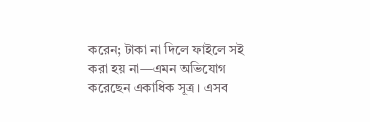করেন; টাকা না দিলে ফাইলে সই করা হয় না—এমন অভিযোগ করেছেন একাধিক সূত্র। এসব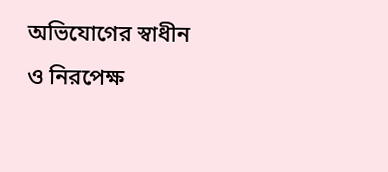অভিযোগের স্বাধীন ও নিরপেক্ষ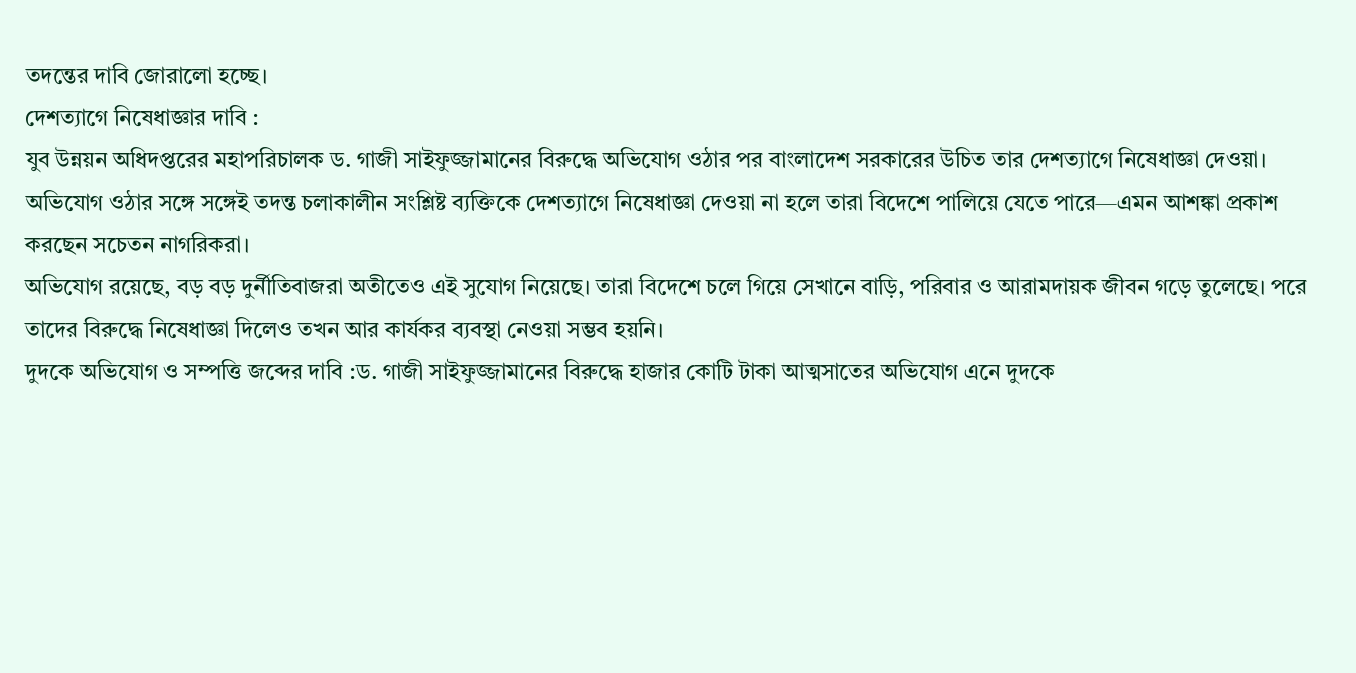তদন্তের দাবি জোরালো হচ্ছে।
দেশত্যাগে নিষেধাজ্ঞার দাবি :
যুব উন্নয়ন অধিদপ্তরের মহাপরিচালক ড. গাজী সাইফুজ্জামানের বিরুদ্ধে অভিযোগ ওঠার পর বাংলাদেশ সরকারের উচিত তার দেশত্যাগে নিষেধাজ্ঞা দেওয়া। অভিযোগ ওঠার সঙ্গে সঙ্গেই তদন্ত চলাকালীন সংশ্লিষ্ট ব্যক্তিকে দেশত্যাগে নিষেধাজ্ঞা দেওয়া না হলে তারা বিদেশে পালিয়ে যেতে পারে—এমন আশঙ্কা প্রকাশ করছেন সচেতন নাগরিকরা।
অভিযোগ রয়েছে, বড় বড় দুর্নীতিবাজরা অতীতেও এই সুযোগ নিয়েছে। তারা বিদেশে চলে গিয়ে সেখানে বাড়ি, পরিবার ও আরামদায়ক জীবন গড়ে তুলেছে। পরে তাদের বিরুদ্ধে নিষেধাজ্ঞা দিলেও তখন আর কার্যকর ব্যবস্থা নেওয়া সম্ভব হয়নি।
দুদকে অভিযোগ ও সম্পত্তি জব্দের দাবি :ড. গাজী সাইফুজ্জামানের বিরুদ্ধে হাজার কোটি টাকা আত্মসাতের অভিযোগ এনে দুদকে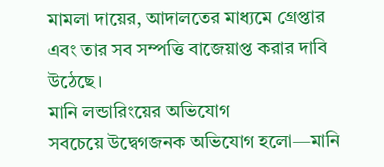মামলা দায়ের, আদালতের মাধ্যমে গ্রেপ্তার এবং তার সব সম্পত্তি বাজেয়াপ্ত করার দাবি উঠেছে।
মানি লন্ডারিংয়ের অভিযোগ
সবচেয়ে উদ্বেগজনক অভিযোগ হলো—মানি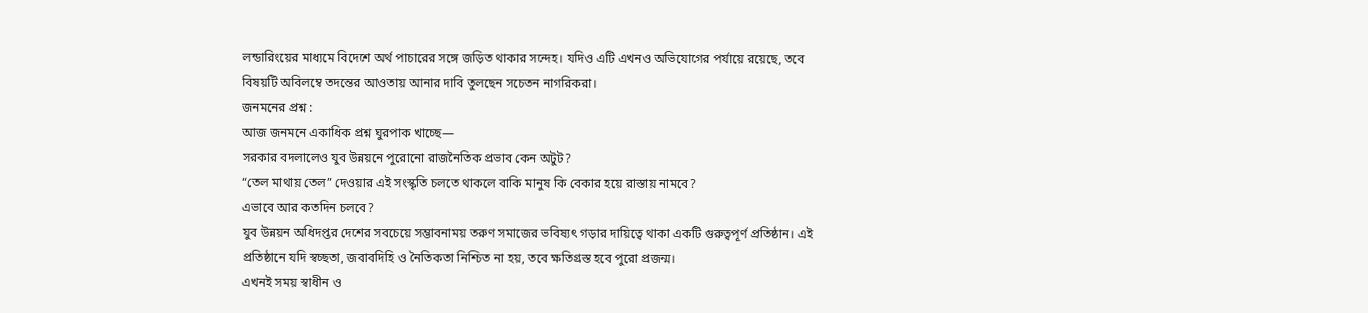লন্ডারিংয়ের মাধ্যমে বিদেশে অর্থ পাচারের সঙ্গে জড়িত থাকার সন্দেহ। যদিও এটি এখনও অভিযোগের পর্যায়ে রয়েছে, তবে বিষয়টি অবিলম্বে তদন্তের আওতায় আনার দাবি তুলছেন সচেতন নাগরিকরা।
জনমনের প্রশ্ন :
আজ জনমনে একাধিক প্রশ্ন ঘুরপাক খাচ্ছে—
সরকার বদলালেও যুব উন্নয়নে পুরোনো রাজনৈতিক প্রভাব কেন অটুট?
“তেল মাথায় তেল” দেওয়ার এই সংস্কৃতি চলতে থাকলে বাকি মানুষ কি বেকার হয়ে রাস্তায় নামবে?
এভাবে আর কতদিন চলবে?
যুব উন্নয়ন অধিদপ্তর দেশের সবচেয়ে সম্ভাবনাময় তরুণ সমাজের ভবিষ্যৎ গড়ার দায়িত্বে থাকা একটি গুরুত্বপূর্ণ প্রতিষ্ঠান। এই প্রতিষ্ঠানে যদি স্বচ্ছতা, জবাবদিহি ও নৈতিকতা নিশ্চিত না হয়, তবে ক্ষতিগ্রস্ত হবে পুরো প্রজন্ম।
এখনই সময় স্বাধীন ও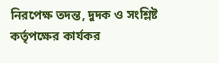নিরপেক্ষ তদন্ত, দুদক ও সংশ্লিষ্ট কর্তৃপক্ষের কার্যকর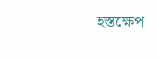হস্তক্ষেপ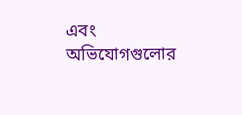এবং অভিযোগগুলোর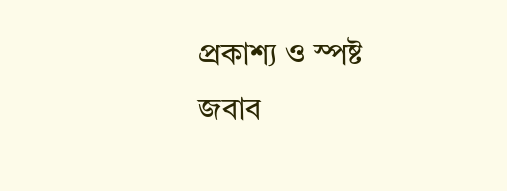প্রকাশ্য ও স্পষ্ট জবাব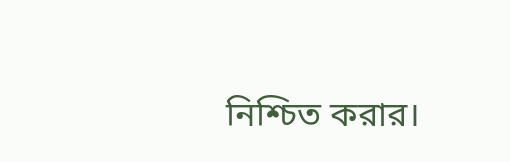নিশ্চিত করার।